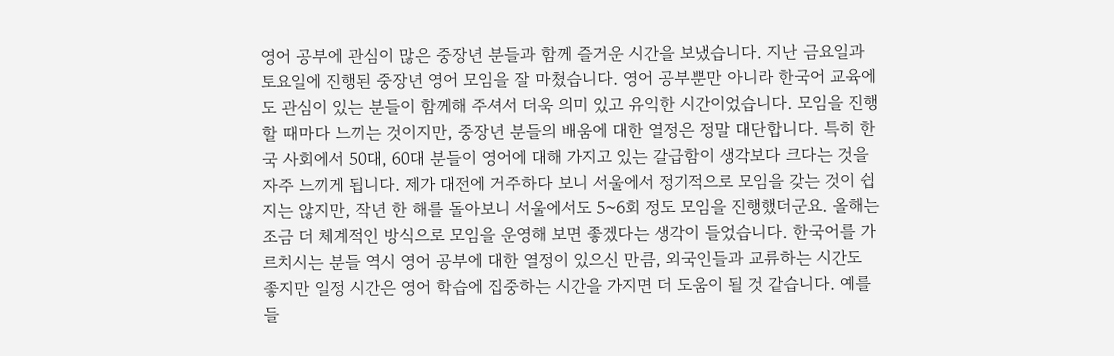영어 공부에 관심이 많은 중장년 분들과 함께 즐거운 시간을 보냈습니다. 지난 금요일과 토요일에 진행된 중장년 영어 모임을 잘 마쳤습니다. 영어 공부뿐만 아니라 한국어 교육에도 관심이 있는 분들이 함께해 주셔서 더욱 의미 있고 유익한 시간이었습니다. 모임을 진행할 때마다 느끼는 것이지만, 중장년 분들의 배움에 대한 열정은 정말 대단합니다. 특히 한국 사회에서 50대, 60대 분들이 영어에 대해 가지고 있는 갈급함이 생각보다 크다는 것을 자주 느끼게 됩니다. 제가 대전에 거주하다 보니 서울에서 정기적으로 모임을 갖는 것이 쉽지는 않지만, 작년 한 해를 돌아보니 서울에서도 5~6회 정도 모임을 진행했더군요. 올해는 조금 더 체계적인 방식으로 모임을 운영해 보면 좋겠다는 생각이 들었습니다. 한국어를 가르치시는 분들 역시 영어 공부에 대한 열정이 있으신 만큼, 외국인들과 교류하는 시간도 좋지만 일정 시간은 영어 학습에 집중하는 시간을 가지면 더 도움이 될 것 같습니다. 예를 들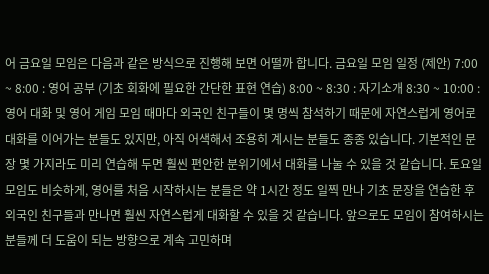어 금요일 모임은 다음과 같은 방식으로 진행해 보면 어떨까 합니다. 금요일 모임 일정 (제안) 7:00 ~ 8:00 : 영어 공부 (기초 회화에 필요한 간단한 표현 연습) 8:00 ~ 8:30 : 자기소개 8:30 ~ 10:00 : 영어 대화 및 영어 게임 모임 때마다 외국인 친구들이 몇 명씩 참석하기 때문에 자연스럽게 영어로 대화를 이어가는 분들도 있지만, 아직 어색해서 조용히 계시는 분들도 종종 있습니다. 기본적인 문장 몇 가지라도 미리 연습해 두면 훨씬 편안한 분위기에서 대화를 나눌 수 있을 것 같습니다. 토요일 모임도 비슷하게, 영어를 처음 시작하시는 분들은 약 1시간 정도 일찍 만나 기초 문장을 연습한 후 외국인 친구들과 만나면 훨씬 자연스럽게 대화할 수 있을 것 같습니다. 앞으로도 모임이 참여하시는 분들께 더 도움이 되는 방향으로 계속 고민하며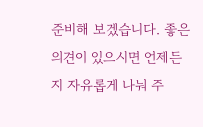준비해 보겠습니다. 좋은 의견이 있으시면 언제든지 자유롭게 나눠 주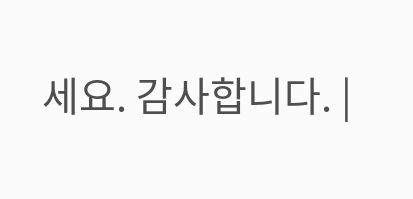세요. 감사합니다. |